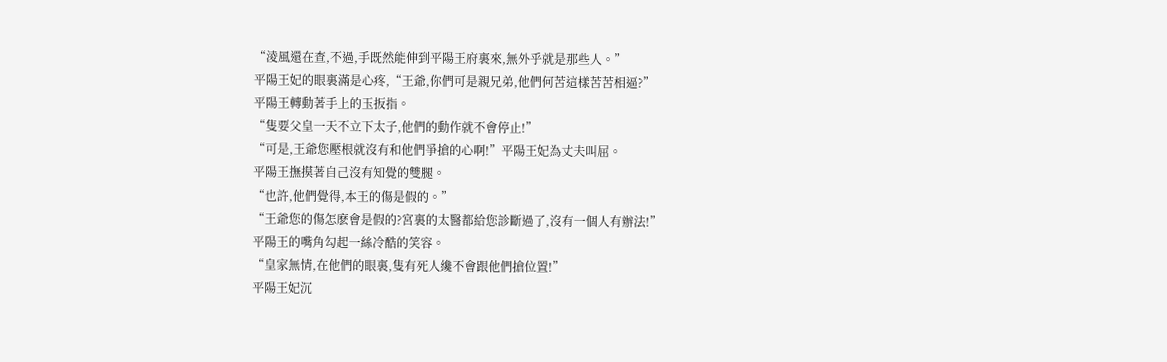“淩風還在查,不過,手既然能伸到平陽王府裏來,無外乎就是那些人。”
平陽王妃的眼裏滿是心疼,“王爺,你們可是親兄弟,他們何苦這樣苦苦相逼?”
平陽王轉動著手上的玉扳指。
“隻要父皇一天不立下太子,他們的動作就不會停止!”
“可是,王爺您壓根就沒有和他們爭搶的心啊!”平陽王妃為丈夫叫屈。
平陽王撫摸著自己沒有知覺的雙腿。
“也許,他們覺得,本王的傷是假的。”
“王爺您的傷怎麽會是假的?宮裏的太醫都給您診斷過了,沒有一個人有辦法!”
平陽王的嘴角勾起一絲冷酷的笑容。
“皇家無情,在他們的眼裏,隻有死人纔不會跟他們搶位置!”
平陽王妃沉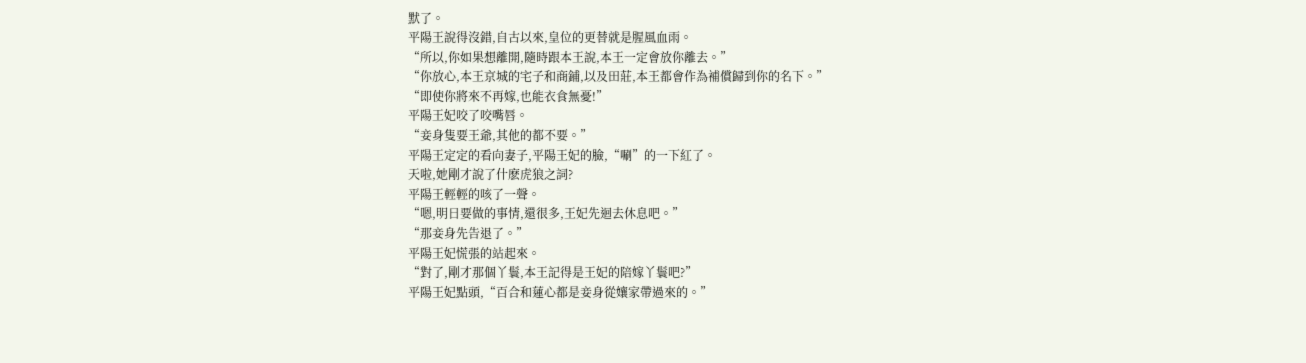默了。
平陽王說得沒錯,自古以來,皇位的更替就是腥風血雨。
“所以,你如果想離開,隨時跟本王說,本王一定會放你離去。”
“你放心,本王京城的宅子和商鋪,以及田莊,本王都會作為補償歸到你的名下。”
“即使你將來不再嫁,也能衣食無憂!”
平陽王妃咬了咬嘴唇。
“妾身隻要王爺,其他的都不要。”
平陽王定定的看向妻子,平陽王妃的臉,“唰”的一下紅了。
天啦,她剛才說了什麽虎狼之詞?
平陽王輕輕的咳了一聲。
“嗯,明日要做的事情,還很多,王妃先迴去休息吧。”
“那妾身先告退了。”
平陽王妃慌張的站起來。
“對了,剛才那個丫鬟,本王記得是王妃的陪嫁丫鬟吧?”
平陽王妃點頭,“百合和蓮心都是妾身從孃家帶過來的。”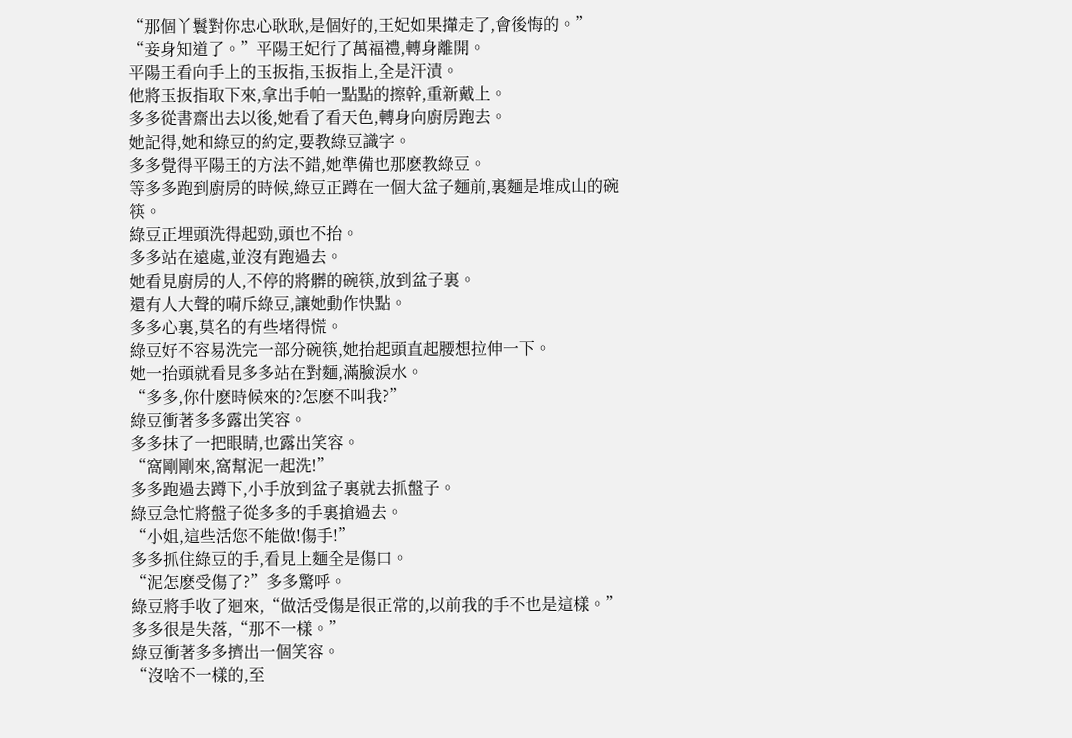“那個丫鬟對你忠心耿耿,是個好的,王妃如果攆走了,會後悔的。”
“妾身知道了。”平陽王妃行了萬福禮,轉身離開。
平陽王看向手上的玉扳指,玉扳指上,全是汗漬。
他將玉扳指取下來,拿出手帕一點點的擦幹,重新戴上。
多多從書齋出去以後,她看了看天色,轉身向廚房跑去。
她記得,她和綠豆的約定,要教綠豆識字。
多多覺得平陽王的方法不錯,她準備也那麽教綠豆。
等多多跑到廚房的時候,綠豆正蹲在一個大盆子麵前,裏麵是堆成山的碗筷。
綠豆正埋頭洗得起勁,頭也不抬。
多多站在遠處,並沒有跑過去。
她看見廚房的人,不停的將髒的碗筷,放到盆子裏。
還有人大聲的嗬斥綠豆,讓她動作快點。
多多心裏,莫名的有些堵得慌。
綠豆好不容易洗完一部分碗筷,她抬起頭直起腰想拉伸一下。
她一抬頭就看見多多站在對麵,滿臉淚水。
“多多,你什麽時候來的?怎麽不叫我?”
綠豆衝著多多露出笑容。
多多抹了一把眼睛,也露出笑容。
“窩剛剛來,窩幫泥一起洗!”
多多跑過去蹲下,小手放到盆子裏就去抓盤子。
綠豆急忙將盤子從多多的手裏搶過去。
“小姐,這些活您不能做!傷手!”
多多抓住綠豆的手,看見上麵全是傷口。
“泥怎麽受傷了?”多多驚呼。
綠豆將手收了迴來,“做活受傷是很正常的,以前我的手不也是這樣。”
多多很是失落,“那不一樣。”
綠豆衝著多多擠出一個笑容。
“沒啥不一樣的,至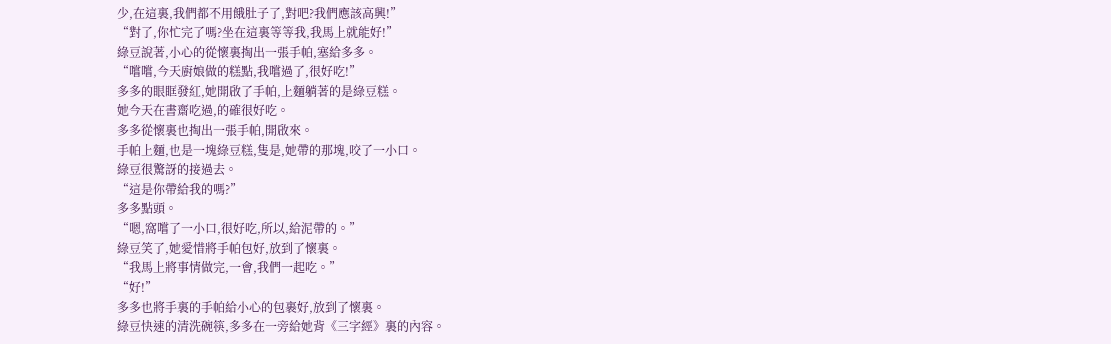少,在這裏,我們都不用餓肚子了,對吧?我們應該高興!”
“對了,你忙完了嗎?坐在這裏等等我,我馬上就能好!”
綠豆說著,小心的從懷裏掏出一張手帕,塞給多多。
“嚐嚐,今天廚娘做的糕點,我嚐過了,很好吃!”
多多的眼眶發紅,她開啟了手帕,上麵躺著的是綠豆糕。
她今天在書齋吃過,的確很好吃。
多多從懷裏也掏出一張手帕,開啟來。
手帕上麵,也是一塊綠豆糕,隻是,她帶的那塊,咬了一小口。
綠豆很驚訝的接過去。
“這是你帶給我的嗎?”
多多點頭。
“嗯,窩嚐了一小口,很好吃,所以,給泥帶的。”
綠豆笑了,她愛惜將手帕包好,放到了懷裏。
“我馬上將事情做完,一會,我們一起吃。”
“好!”
多多也將手裏的手帕給小心的包裹好,放到了懷裏。
綠豆快速的清洗碗筷,多多在一旁給她背《三字經》裏的內容。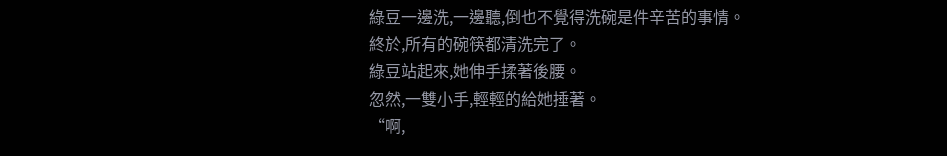綠豆一邊洗,一邊聽,倒也不覺得洗碗是件辛苦的事情。
終於,所有的碗筷都清洗完了。
綠豆站起來,她伸手揉著後腰。
忽然,一雙小手,輕輕的給她捶著。
“啊,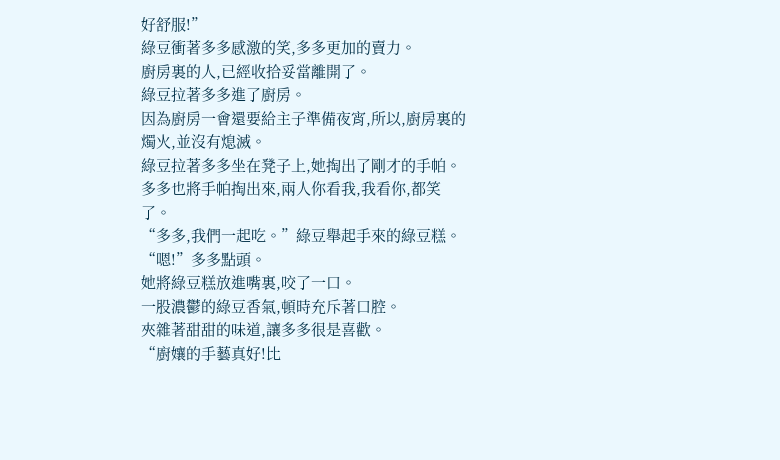好舒服!”
綠豆衝著多多感激的笑,多多更加的賣力。
廚房裏的人,已經收拾妥當離開了。
綠豆拉著多多進了廚房。
因為廚房一會還要給主子準備夜宵,所以,廚房裏的燭火,並沒有熄滅。
綠豆拉著多多坐在凳子上,她掏出了剛才的手帕。
多多也將手帕掏出來,兩人你看我,我看你,都笑了。
“多多,我們一起吃。”綠豆舉起手來的綠豆糕。
“嗯!”多多點頭。
她將綠豆糕放進嘴裏,咬了一口。
一股濃鬱的綠豆香氣,頓時充斥著口腔。
夾雜著甜甜的味道,讓多多很是喜歡。
“廚孃的手藝真好!比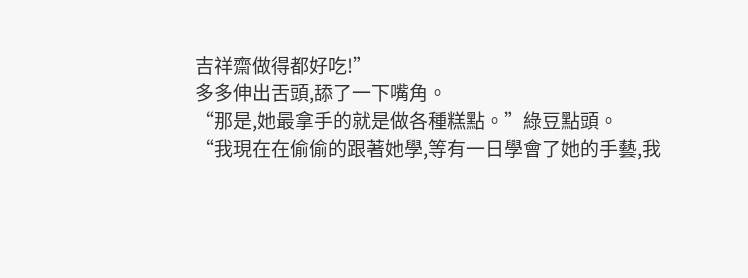吉祥齋做得都好吃!”
多多伸出舌頭,舔了一下嘴角。
“那是,她最拿手的就是做各種糕點。”綠豆點頭。
“我現在在偷偷的跟著她學,等有一日學會了她的手藝,我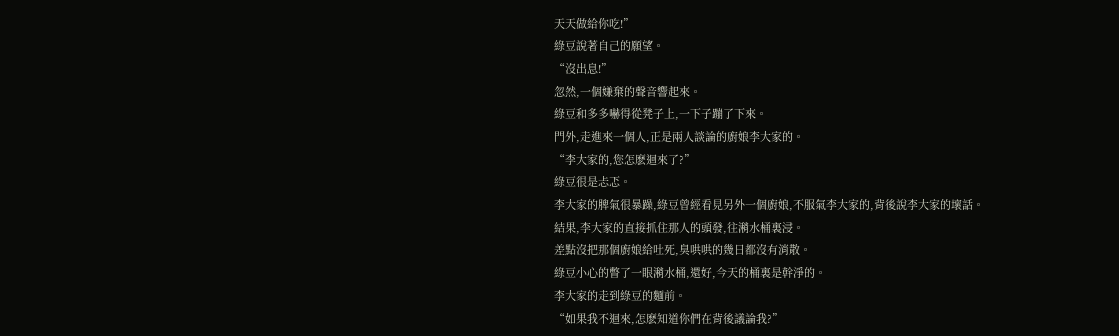天天做給你吃!”
綠豆說著自己的願望。
“沒出息!”
忽然,一個嫌棄的聲音響起來。
綠豆和多多嚇得從凳子上,一下子蹦了下來。
門外,走進來一個人,正是兩人談論的廚娘李大家的。
“李大家的,您怎麽迴來了?”
綠豆很是忐忑。
李大家的脾氣很暴躁,綠豆曾經看見另外一個廚娘,不服氣李大家的,背後說李大家的壞話。
結果,李大家的直接抓住那人的頭發,往潲水桶裏浸。
差點沒把那個廚娘給吐死,臭哄哄的幾日都沒有消散。
綠豆小心的瞥了一眼潲水桶,還好,今天的桶裏是幹淨的。
李大家的走到綠豆的麵前。
“如果我不迴來,怎麽知道你們在背後議論我?”